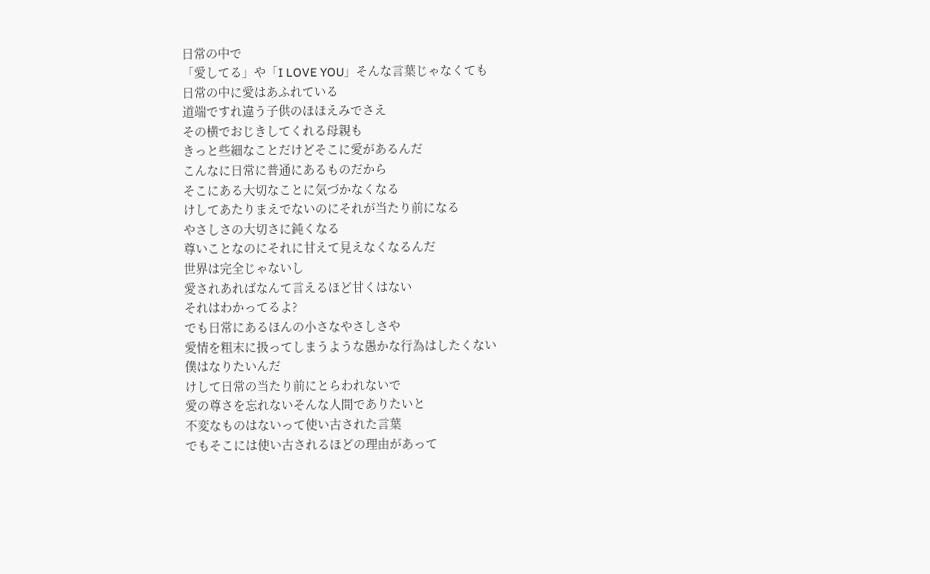日常の中で
「愛してる」や「I LOVE YOU」そんな言葉じゃなくても
日常の中に愛はあふれている
道端ですれ違う子供のほほえみでさえ
その横でおじきしてくれる母親も
きっと些細なことだけどそこに愛があるんだ
こんなに日常に普通にあるものだから
そこにある大切なことに気づかなくなる
けしてあたりまえでないのにそれが当たり前になる
やさしさの大切さに鈍くなる
尊いことなのにそれに甘えて見えなくなるんだ
世界は完全じゃないし
愛されあればなんて言えるほど甘くはない
それはわかってるよ?
でも日常にあるほんの小さなやさしさや
愛情を粗末に扱ってしまうような愚かな行為はしたくない
僕はなりたいんだ
けして日常の当たり前にとらわれないで
愛の尊さを忘れないそんな人間でありたいと
不変なものはないって使い古された言葉
でもそこには使い古されるほどの理由があって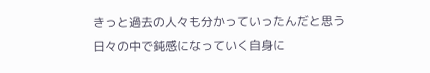きっと過去の人々も分かっていったんだと思う
日々の中で鈍感になっていく自身に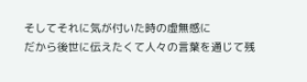そしてそれに気が付いた時の虚無感に
だから後世に伝えたくて人々の言葉を通じて残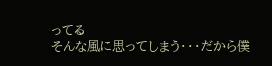ってる
そんな風に思ってしまう・・・だから僕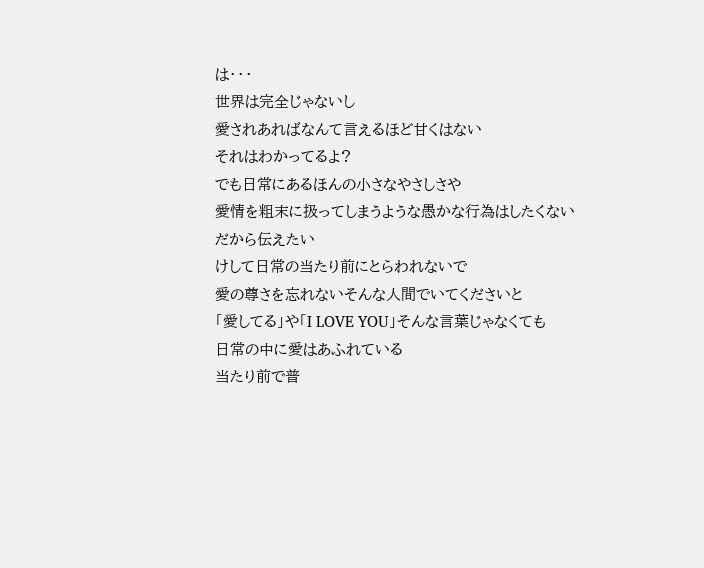は・・・
世界は完全じゃないし
愛されあればなんて言えるほど甘くはない
それはわかってるよ?
でも日常にあるほんの小さなやさしさや
愛情を粗末に扱ってしまうような愚かな行為はしたくない
だから伝えたい
けして日常の当たり前にとらわれないで
愛の尊さを忘れないそんな人間でいてくださいと
「愛してる」や「I LOVE YOU」そんな言葉じゃなくても
日常の中に愛はあふれている
当たり前で普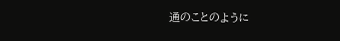通のことのように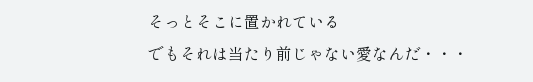そっとそこに置かれている
でもそれは当たり前じゃない愛なんだ・・・